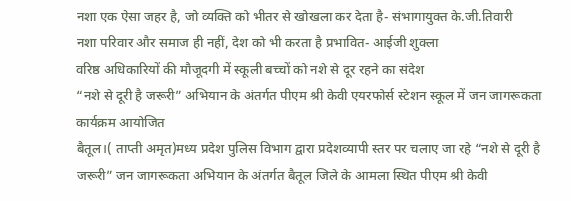नशा एक ऐसा जहर है, जो व्यक्ति को भीतर से खोखला कर देता है- संभागायुक्त के.जी.तिवारी
नशा परिवार और समाज ही नहीं, देश को भी करता है प्रभावित- आईजी शुक्ला
वरिष्ठ अधिकारियों की मौजूदगी में स्कूली बच्चों को नशे से दूर रहने का संदेश
“नशे से दूरी है जरूरी” अभियान के अंतर्गत पीएम श्री केवी एयरफोर्स स्टेशन स्कूल में जन जागरूकता कार्यक्रम आयोजित
बैतूल।( ताप्ती अमृत)मध्य प्रदेश पुलिस विभाग द्वारा प्रदेशव्यापी स्तर पर चलाए जा रहे “नशे से दूरी है जरूरी” जन जागरूकता अभियान के अंतर्गत बैतूल जिले के आमला स्थित पीएम श्री केवी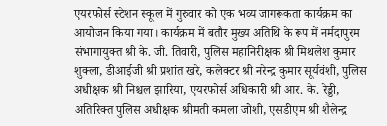एयरफोर्स स्टेशन स्कूल में गुरुवार को एक भव्य जागरूकता कार्यक्रम का आयोजन किया गया। कार्यक्रम में बतौर मुख्य अतिथि के रूप में नर्मदापुरम संभागायुक्त श्री के. जी. तिवारी, पुलिस महानिरीक्षक श्री मिथलेश कुमार शुक्ला, डीआईजी श्री प्रशांत खरे, कलेक्टर श्री नरेन्द्र कुमार सूर्यवंशी, पुलिस अधीक्षक श्री निश्चल झारिया, एयरफोर्स अधिकारी श्री आर. के. रेड्डी, अतिरिक्त पुलिस अधीक्षक श्रीमती कमला जोशी, एसडीएम श्री शैलेन्द्र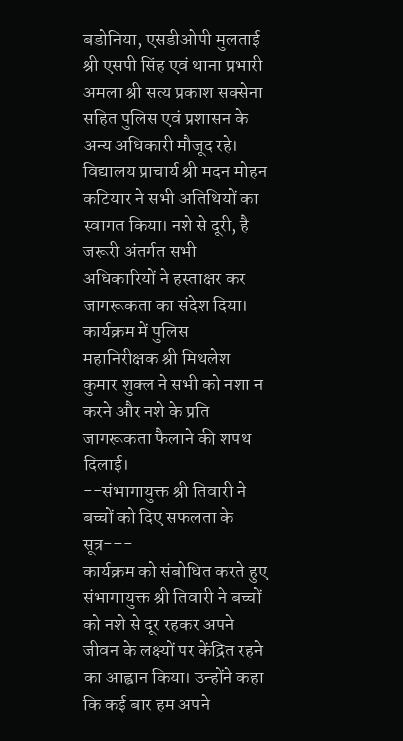बडोनिया, एसडीओपी मुलताई श्री एसपी सिंह एवं थाना प्रभारी अमला श्री सत्य प्रकाश सक्सेना सहित पुलिस एवं प्रशासन के अन्य अधिकारी मौजूद रहे। विद्यालय प्राचार्य श्री मदन मोहन कटियार ने सभी अतिथियों का स्वागत किया। नशे से दूरी, है जरूरी अंतर्गत सभी अधिकारियों ने हस्ताक्षर कर जागरूकता का संदेश दिया। कार्यक्रम में पुलिस महानिरीक्षक श्री मिथलेश कुमार शुक्ल ने सभी को नशा न करने और नशे के प्रति जागरूकता फैलाने की शपथ दिलाई।
--संभागायुक्त श्री तिवारी ने बच्चों को दिए सफलता के सूत्र---
कार्यक्रम को संबोधित करते हुए संभागायुक्त श्री तिवारी ने बच्चों को नशे से दूर रहकर अपने जीवन के लक्ष्यों पर केंद्रित रहने का आह्वान किया। उन्होंने कहा कि कई बार हम अपने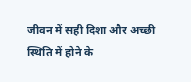जीवन में सही दिशा और अच्छी स्थिति में होने के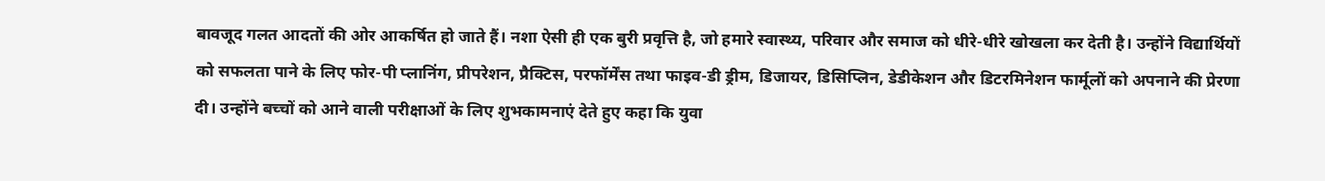बावजूद गलत आदतों की ओर आकर्षित हो जाते हैं। नशा ऐसी ही एक बुरी प्रवृत्ति है, जो हमारे स्वास्थ्य, परिवार और समाज को धीरे-धीरे खोखला कर देती है। उन्होंने विद्यार्थियों को सफलता पाने के लिए फोर-पी प्लानिंग, प्रीपरेशन, प्रैक्टिस, परफॉर्मेंस तथा फाइव-डी ड्रीम, डिजायर, डिसिप्लिन, डेडीकेशन और डिटरमिनेशन फार्मूलों को अपनाने की प्रेरणा दी। उन्होंने बच्चों को आने वाली परीक्षाओं के लिए शुभकामनाएं देते हुए कहा कि युवा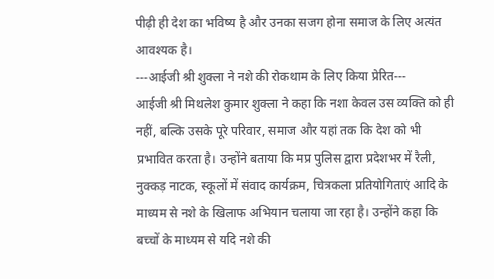पीढ़ी ही देश का भविष्य है और उनका सजग होना समाज के लिए अत्यंत आवश्यक है।
---आईजी श्री शुक्ला ने नशे की रोकथाम के लिए किया प्रेरित---
आईजी श्री मिथलेश कुमार शुक्ला ने कहा कि नशा केवल उस व्यक्ति को ही नहीं, बल्कि उसके पूरे परिवार, समाज और यहां तक कि देश को भी प्रभावित करता है। उन्होंने बताया कि मप्र पुलिस द्वारा प्रदेशभर में रैली, नुक्कड़ नाटक, स्कूलों में संवाद कार्यक्रम, चित्रकला प्रतियोगिताएं आदि के माध्यम से नशे के खिलाफ अभियान चलाया जा रहा है। उन्होंने कहा कि बच्चों के माध्यम से यदि नशे की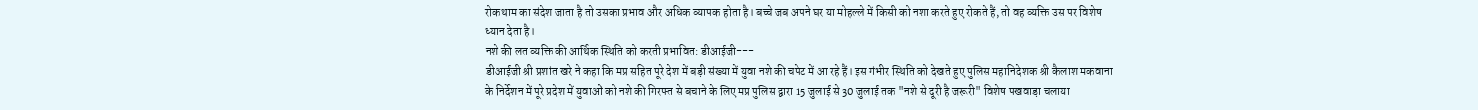रोकथाम का संदेश जाता है तो उसका प्रभाव और अधिक व्यापक होता है। बच्चे जब अपने घर या मोहल्ले में किसी को नशा करते हुए रोकते हैं, तो वह व्यक्ति उस पर विशेष ध्यान देता है।
नशे की लत व्यक्ति की आर्थिक स्थिति को करती प्रभावित: डीआईजी---
डीआईजी श्री प्रशांत खरे ने कहा कि मप्र सहित पूरे देश में बड़ी संख्या में युवा नशे की चपेट में आ रहे हैं। इस गंभीर स्थिति को देखते हुए पुलिस महानिदेशक श्री कैलाश मकवाना के निर्देशन में पूरे प्रदेश में युवाओं को नशे की गिरफ्त से बचाने के लिए मप्र पुलिस द्वारा 15 जुलाई से 30 जुलाई तक "नशे से दूरी है जरूरी" विशेष पखवाड़ा चलाया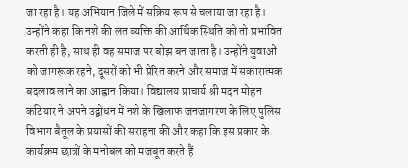जा रहा है। यह अभियान जिले में सक्रिय रूप से चलाया जा रहा है। उन्होंने कहा कि नशे की लत व्यक्ति की आर्थिक स्थिति को तो प्रभावित करती ही है, साथ ही वह समाज पर बोझ बन जाता है। उन्होंने युवाओं को जागरूक रहने, दूसरों को भी प्रेरित करने और समाज में सकारात्मक बदलाव लाने का आह्वान किया। विद्यालय प्राचार्य श्री मदन मोहन कटियार ने अपने उद्बोधन में नशे के खिलाफ जनजागरण के लिए पुलिस विभाग बैतूल के प्रयासों की सराहना की और कहा कि इस प्रकार के कार्यक्रम छात्रों के मनोबल को मजबूत करते हैं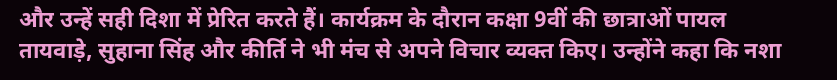और उन्हें सही दिशा में प्रेरित करते हैं। कार्यक्रम के दौरान कक्षा 9वीं की छात्राओं पायल तायवाड़े, सुहाना सिंह और कीर्ति ने भी मंच से अपने विचार व्यक्त किए। उन्होंने कहा कि नशा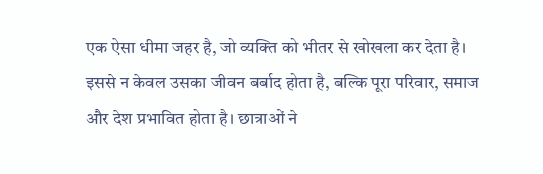एक ऐसा धीमा जहर है, जो व्यक्ति को भीतर से खोखला कर देता है। इससे न केवल उसका जीवन बर्बाद होता है, बल्कि पूरा परिवार, समाज और देश प्रभावित होता है। छात्राओं ने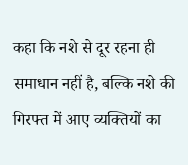कहा कि नशे से दूर रहना ही समाधान नहीं है, बल्कि नशे की गिरफ्त में आए व्यक्तियों का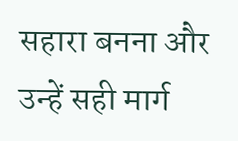सहारा बनना और उन्हें सही मार्ग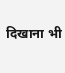दिखाना भी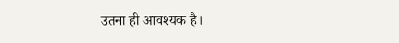उतना ही आवश्यक है।